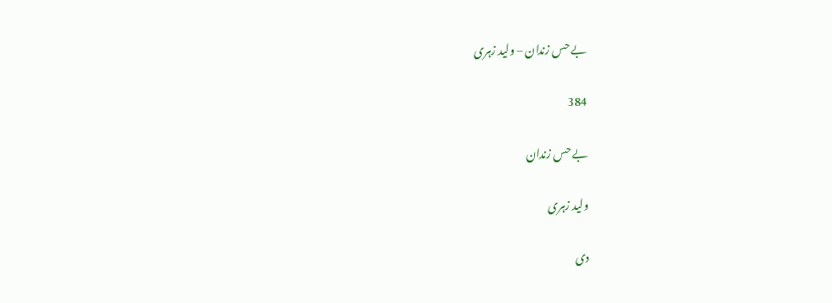بے حس زندان – ولید زہری

384

بے حس زندان

ولید زہری

دی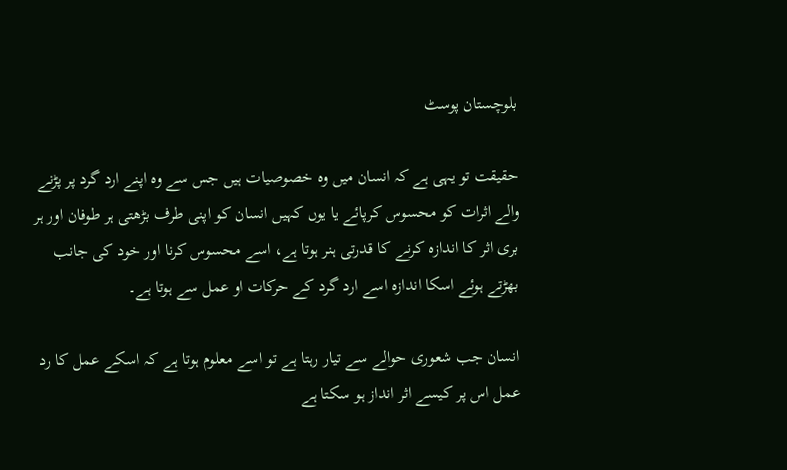بلوچستان پوسٹ

حقیقت تو یہی ہے کہ انسان میں وہ خصوصیات ہیں جس سے وہ اپنے ارد گرد پر پڑنے والے اثرات کو محسوس کرپائے یا یوں کہیں انسان کو اپنی طرف بڑھتی ہر طوفان اور ہر بری اثر کا اندازہ کرنے کا قدرتی ہنر ہوتا ہے، اسے محسوس کرنا اور خود کی جانب بھڑتے ہوئے اسکا اندازہ اسے ارد گرد کے حرکات او عمل سے ہوتا ہے۔

انسان جب شعوری حوالے سے تیار رہتا ہے تو اسے معلوم ہوتا ہے کہ اسکے عمل کا رد عمل اس پر کیسے اثر انداز ہو سکتا ہے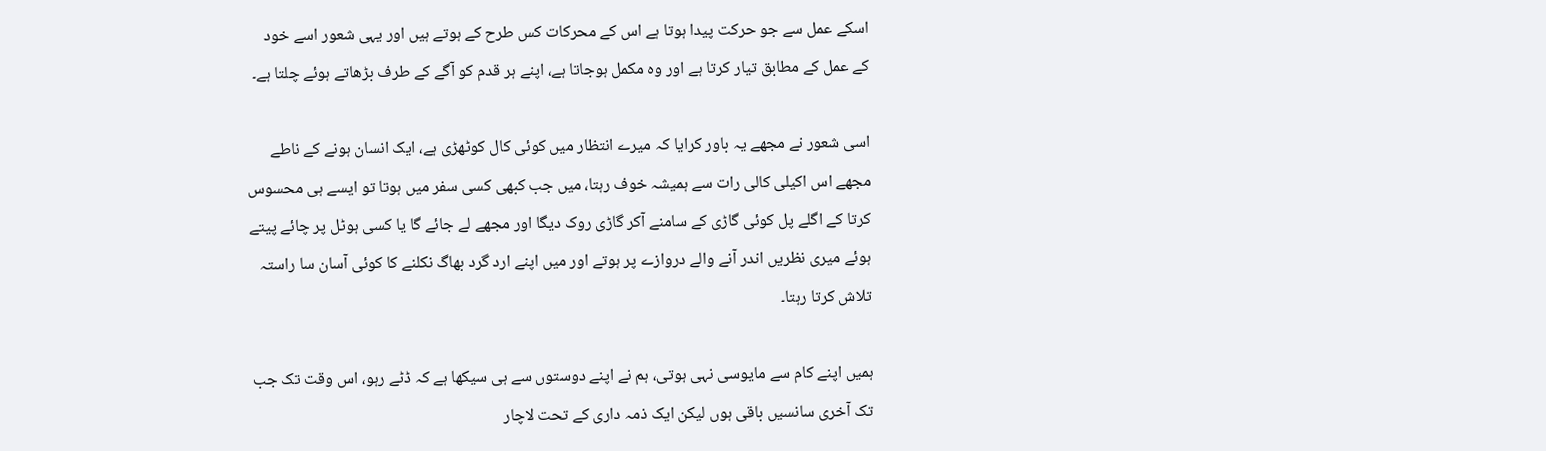اسکے عمل سے جو حرکت پیدا ہوتا ہے اس کے محرکات کس طرح کے ہوتے ہیں اور یہی شعور اسے خود کے عمل کے مطابق تیار کرتا ہے اور وہ مکمل ہوجاتا ہے، اپنے ہر قدم کو آگے کے طرف بڑھاتے ہوئے چلتا ہے۔

اسی شعور نے مجھے یہ باور کرایا کہ میرے انتظار میں کوئی کال کوٹھڑی ہے، ایک انسان ہونے کے ناطے مجھے اس اکیلی کالی رات سے ہمیشہ خوف رہتا، میں جب کبھی کسی سفر میں ہوتا تو ایسے ہی محسوس کرتا کے اگلے پل کوئی گاڑی کے سامنے آکر گاڑی روک دیگا اور مجھے لے جائے گا یا کسی ہوٹل پر چائے پیتے ہوئے میری نظریں اندر آنے والے دروازے پر ہوتے اور میں اپنے ارد گرد بھاگ نکلنے کا کوئی آسان سا راستہ تلاش کرتا رہتا۔

ہمیں اپنے کام سے مایوسی نہی ہوتی، ہم نے اپنے دوستوں سے ہی سیکھا ہے کہ ڈٹے رہو، اس وقت تک جب تک آخری سانسیں باقی ہوں لیکن ایک ذمہ داری کے تحت لاچار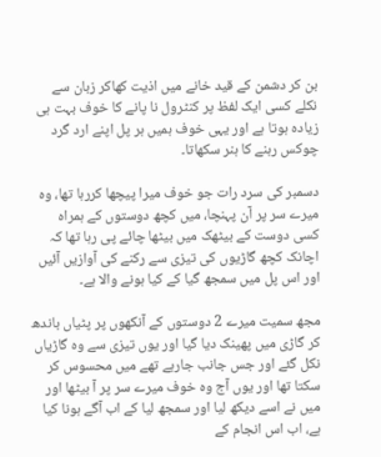بن کر دشمن کے قید خانے میں اذیت کھاکر زبان سے نکلے کسی ایک لفظ پر کنٹرول نا پانے کا خوف بہت ہی زیادہ ہوتا ہے اور یہی خوف ہمیں ہر پل اپنے ارد گرد چوکس رہنے کا ہنر سکھاتا۔

دسمبر کی سرد رات جو خوف میرا پیچھا کررہا تھا، وہ میرے سر پر آن پہنچا، میں کچھ دوستوں کے ہمراہ کسی دوست کے بیٹھک میں بیٹھا چائے پی رہا تھا کہ اچانک کچھ گاڑیوں کی تیزی سے رکنے کی آوازیں آئیں اور اس پل میں سمجھ گیا کے کیا ہونے والا ہے۔

مجھ سمیت میرے 2 دوستوں کے آنکھوں پر پٹیاں باندھ کر گاڑی میں پھینک دیا گیا اور یوں تیزی سے وہ گاڑیاں نکل گئے اور جس جانب جارہے تھے میں محسوس کر سکتا تھا اور یوں آج وہ خوف میرے سر پر آ بیٹھا اور میں نے اسے دیکھ لیا اور سمجھ لیا کے اب آگے ہونا کیا ہے، اب اس انجام کے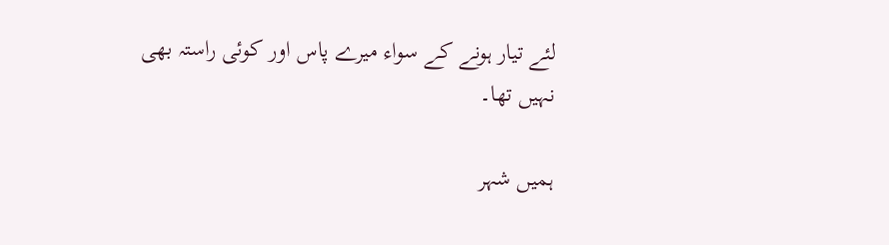لئے تیار ہونے کے سواء میرے پاس اور کوئی راستہ بھی نہیں تھا۔

ہمیں شہر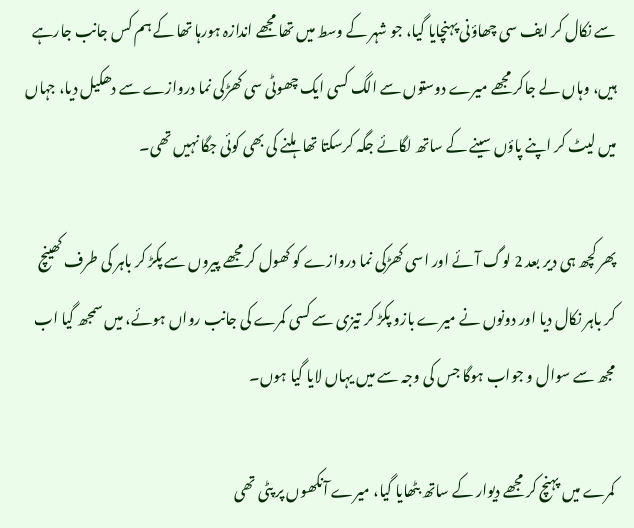سے نکال کر ایف سی چھاؤنی پہنچایا گیا، جو شہر کے وسط میں تھا مجھے اندازہ ہورہا تھا کے ہم کس جانب جارہے ہیں، وہاں لے جاکر مجھے میرے دوستوں سے الگ کسی ایک چھوٹی سی کھڑکی نما دروازے سے دھکیل دیا، جہاں میں لیٹ کر اپنے پاؤں سینے کے ساتھ لگائے جگہ کرسکتا تھا ہلنے کی بھی کوئی جگا نہیں تھی۔

پھر کچھ ہی دیر بعد 2 لوگ آئے اور اسی کھڑکی نما دروازے کو کھول کر مجھے پیروں سے پکڑ کر باہر کی طرف کھینچ کر باہر نکال دیا اور دونوں نے میرے بازو پکڑ کر تیزی سے کسی کمرے کی جانب رواں ہوئے، میں سمجھ گیا اب مجھ سے سوال و جواب ہوگا جس کی وجہ سے میں یہاں لایا گیا ہوں۔

کمرے میں پہنچ کر مجھے دیوار کے ساتھ بٹھایا گیا، میرے آنکھوں پر پٹی تھی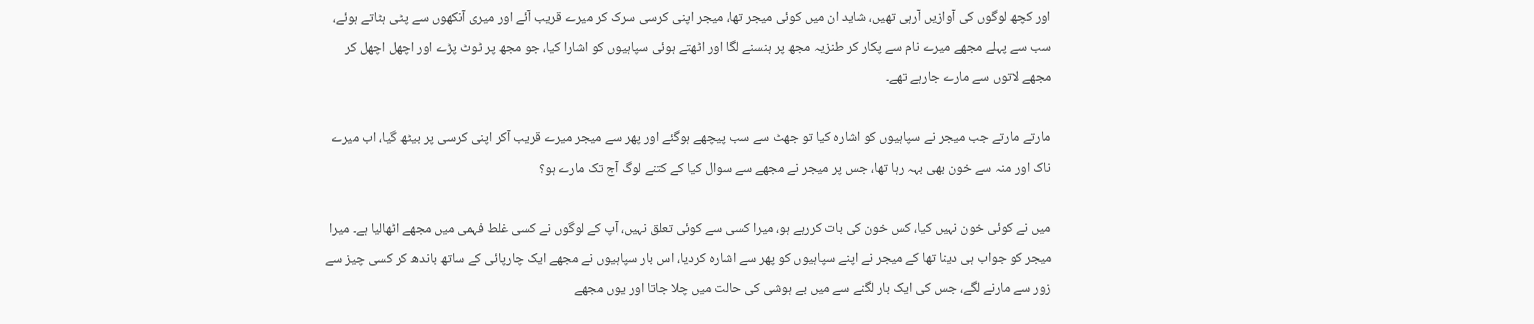اور کچھ لوگوں کی آوازیں آرہی تھیں، شاید ان میں کوئی میجر تھا، میجر اپنی کرسی سرک کر میرے قریب آئے اور میری آنکھوں سے پٹی ہٹاتے ہوئے، سب سے پہلے مجھے میرے نام سے پکار کر طنزیہ مجھ پر ہنسنے لگا اور اٹھتے ہوئی سپاہیوں کو اشارا کیا، جو مجھ پر ٹوٹ پڑے اور اچھل اچھل کر مجھے لاتوں سے مارے جارہے تھے۔

مارتے مارتے جب میجر نے سپاہیوں کو اشارہ کیا تو جھٹ سے سب پیچھے ہوگئے اور پھر سے میجر میرے قریب آکر اپنی کرسی پر بیٹھ گیا، اب میرے ناک اور منہ سے خون بھی بہہ رہا تھا، جس پر میجر نے مجھے سے سوال کیا کے کتنے لوگ آج تک مارے ہو؟

میں نے کوئی خون نہیں کیا، کس خون کی بات کررہے ہو، میرا کسی سے کوئی تعلق نہیں، آپ کے لوگوں نے کسی غلط فہمی میں مجھے اٹھالیا ہے۔ میرا میجر کو جواب ہی دینا تھا کے میجر نے اپنے سپاہیوں کو پھر سے اشارہ کردیا، اس بار سپاہیوں نے مجھے ایک چارپائی کے ساتھ باندھ کر کسی چیز سے زور سے مارنے لگے، جس کی ایک بار لگنے سے میں بے ہوشی کی حالت میں چلا جاتا اور یوں مجھے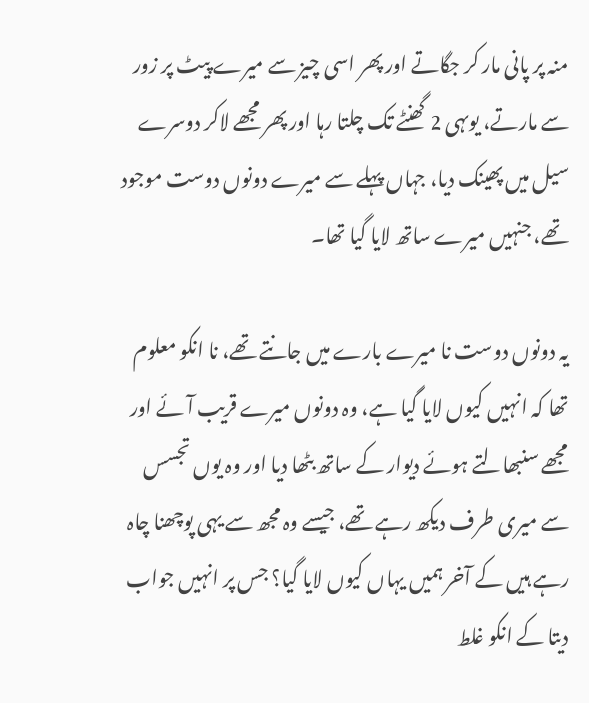منہ پر پانی مار کر جگاتے اور پھر اسی چیز سے میرے پیٹ پر زور سے مارتے، یوںہی 2 گھنٹے تک چلتا رہا اور پھر مجھے لاکر دوسرے سیل میں پھینک دیا، جہاں پہلے سے میرے دونوں دوست موجود تھے، جنہیں میرے ساتھ لایا گیا تھا۔

یہ دونوں دوست نا میرے بارے میں جانتے تھے، نا انکو معلوم تھا کہ انہیں کیوں لایا گیا ہے، وہ دونوں میرے قریب آئے اور مجھے سنبھالتے ہوئے دیوار کے ساتھ بٹھا دیا اور وہ یوں تجسس سے میری طرف دیکھ رہے تھے، جیسے وہ مجھ سے یہی پوچھنا چاہ رہے ہیں کے آخر ہمیں یہاں کیوں لایا گیا؟ جس پر انہیں جواب دیتا کے انکو غلط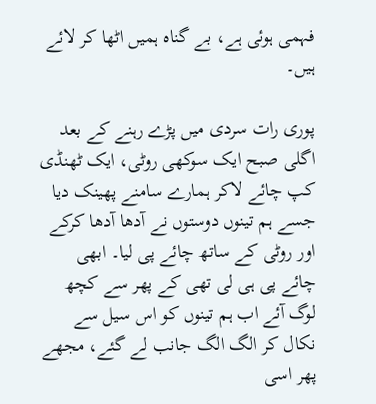فہمی ہوئی ہے، بے گناہ ہمیں اٹھا کر لائے ہیں۔

پوری رات سردی میں پڑے رہنے کے بعد اگلی صبح ایک سوکھی روٹی، ایک ٹھنڈی کپ چائے لاکر ہمارے سامنے پھینک دیا جسے ہم تینوں دوستوں نے آدھا آدھا کرکے اور روٹی کے ساتھ چائے پی لیا۔ ابھی چائے پی ہی لی تھی کے پھر سے کچھ لوگ آئے اب ہم تینوں کو اس سیل سے نکال کر الگ الگ جانب لے گئے، مجھے پھر اسی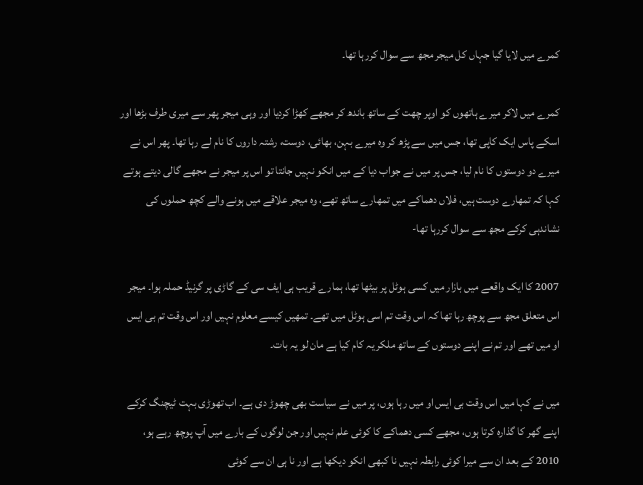کمرے میں لایا گیا جہاں کل میجر مجھ سے سوال کررہا تھا۔

کمرے میں لاکر میرے ہاتھوں کو اوپر چھت کے ساتھ باندھ کر مجھے کھڑا کردیا اور وہی میجر پھر سے میری طرف بڑھا اور اسکے پاس ایک کاپی تھا، جس میں سے پڑھ کر وہ میرے بہن، بھائی، دوست، رشتہ داروں کا نام لے رہا تھا۔ پھر اس نے میرے دو دوستوں کا نام لیا، جس پر میں نے جواب دیا کے میں انکو نہیں جانتا تو اس پر میجر نے مجھے گالی دیتے ہوتے کہا کہ تمھارے دوست ہیں، فلاں دھماکے میں تمھارے ساتھ تھے، وہ میجر علاقے میں ہونے والے کچھ حملوں کی نشاندہی کرکے مجھ سے سوال کررہا تھا-

2007 کا ایک واقعے میں بازار میں کسی ہوٹل پر بیٹھا تھا، ہمارے قریب ہی ایف سی کے گاڑی پر گرنیڈ حملہ ہوا۔ میجر اس متعلق مجھ سے پوچھ رہا تھا کہ اس وقت تم اسی ہوٹل میں تھے۔ تمھیں کیسے معلوم نہیں اور اس وقت تم بی ایس او میں تھے اور تم نے اپنے دوستوں کے ساتھ ملکر یہ کام کیا ہے مان لو یہ بات۔

میں نے کہا میں اس وقت بی ایس او میں رہا ہوں، پر میں نے سیاست بھی چھوڑ دی ہے۔ اب تھوڑی بہت ٹیچنگ کرکے اپنے گھر کا گذارہ کرتا ہوں، مجھے کسی دھماکے کا کوئی علم نہیں اور جن لوگوں کے بارے میں آپ پوچھ رہے ہو، 2010 کے بعد ان سے میرا کوئی رابطہ نہیں نا کبھی انکو دیکھا ہے اور نا ہی ان سے کوئی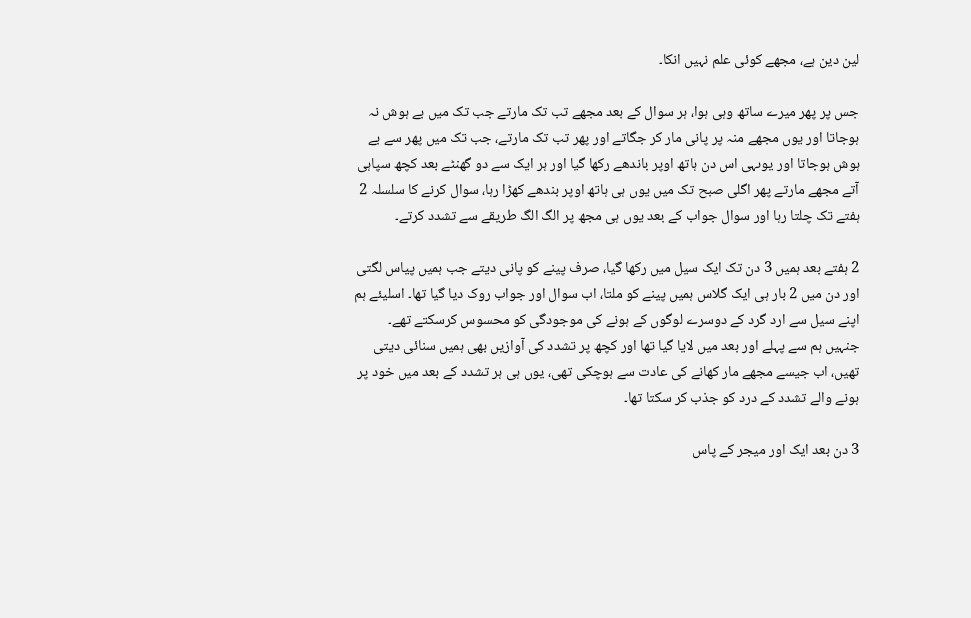لین دین ہے، مجھے کوئی علم نہیں انکا۔

جس پر پھر میرے ساتھ وہی ہوا، ہر سوال کے بعد مجھے تب تک مارتے جب تک میں بے ہوش نہ ہوجاتا اور یوں مجھے منہ پر پانی مار کر جگاتے اور پھر تب تک مارتے، جب تک میں پھر سے بے ہوش ہوجاتا اور یوںہی اس دن ہاتھ اوپر باندھے رکھا گیا اور ہر ایک سے دو گھنٹے بعد کچھ سپاہی آتے مجھے مارتے پھر اگلی صبح تک میں یوں ہی ہاتھ اوپر بندھے کھڑا رہا، سوال کرنے کا سلسلہ 2 ہفتے تک چلتا رہا اور سوال جواب کے بعد یوں ہی مجھ پر الگ الگ طریقے سے تشدد کرتے۔

2 ہفتے بعد ہمیں 3 دن تک ایک سیل میں رکھا گیا، صرف پینے کو پانی دیتے جب ہمیں پیاس لگتی اور دن میں 2 بار ہی ایک گلاس ہمیں پینے کو ملتا، اب سوال اور جواب روک دیا گیا تھا۔ اسلیئے ہم اپنے سیل سے ارد گرد کے دوسرے لوگوں کے ہونے کی موجودگی کو محسوس کرسکتے تھے۔ جنہیں ہم سے پہلے اور بعد میں لایا گیا تھا اور کچھ پر تشدد کی آوازیں بھی ہمیں سنائی دیتی تھیں، اب جیسے مجھے مار کھانے کی عادت سے ہوچکی تھی، یوں ہی ہر تشدد کے بعد میں خود پر ہونے والے تشدد کے درد کو جذب کر سکتا تھا۔

3 دن بعد ایک اور میجر کے پاس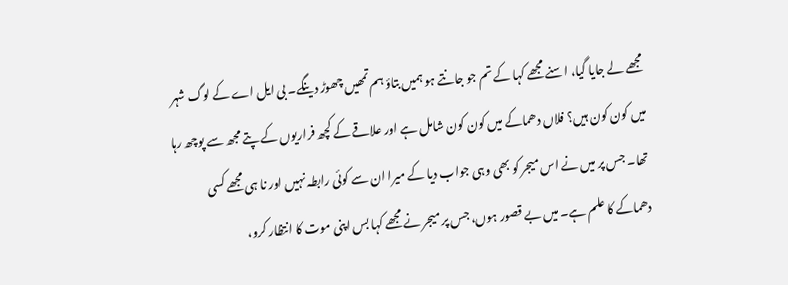مجھے لے جایا گیا، اسنے مجھے کہا کے تم جو جانتے ہو ہمیں بتاؤ ہم تمھیں چھوڑ دینگے۔ بی ایل اے کے لوگ شہر میں کون کون ہیں؟ فلاں دھماکے میں کون کون شامل ہے اور علاقے کے کچھ فراریوں کے پتے مجھ سے پوچھ رہا تھا۔ جس پر میں نے اس میجر کو بھی وہی جواب دیا کے میرا ان سے کوئی رابطہ نہیں اور نا ہی مجھے کسی دھماکے کا علم ہے۔ میں بے قصور ہوں، جس پر میجر نے مجھے کہا بس اپنی موت کا انتظار کرو،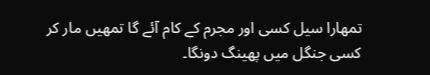تمھارا سیل کسی اور مجرم کے کام آئے گا تمھیں مار کر کسی جنگل میں پھینگ دونگا۔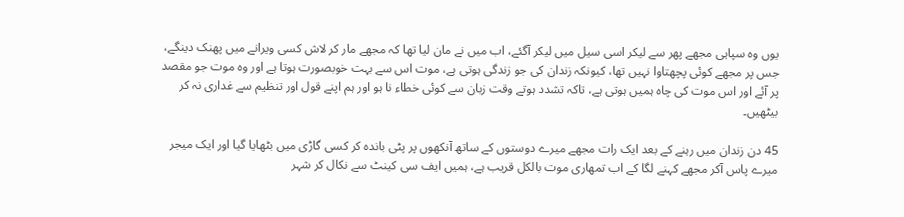یوں وہ سپاہی مجھے پھر سے لیکر اسی سیل میں لیکر آگئے، اب میں نے مان لیا تھا کہ مجھے مار کر لاش کسی ویرانے میں پھنک دینگے، جس پر مجھے کوئی پچھتاوا نہیں تھا، کیونکہ زندان کی جو زندگی ہوتی ہے، موت اس سے بہت خوبصورت ہوتا ہے اور وہ موت جو مقصد پر آئے اور اس موت کی چاہ ہمیں ہوتی ہے، تاکہ تشدد ہوتے وقت زبان سے کوئی خطاء نا ہو اور ہم اپنے قول اور تنظیم سے غداری نہ کر بیٹھیں۔

45 دن زندان میں رہنے کے بعد ایک رات مجھے میرے دوستوں کے ساتھ آنکھوں پر پٹی باندہ کر کسی گاڑی میں بٹھایا گیا اور ایک میجر میرے پاس آکر مجھے کہنے لگا کے اب تمھاری موت بالکل قریب ہے، ہمیں ایف سی کینٹ سے نکال کر شہر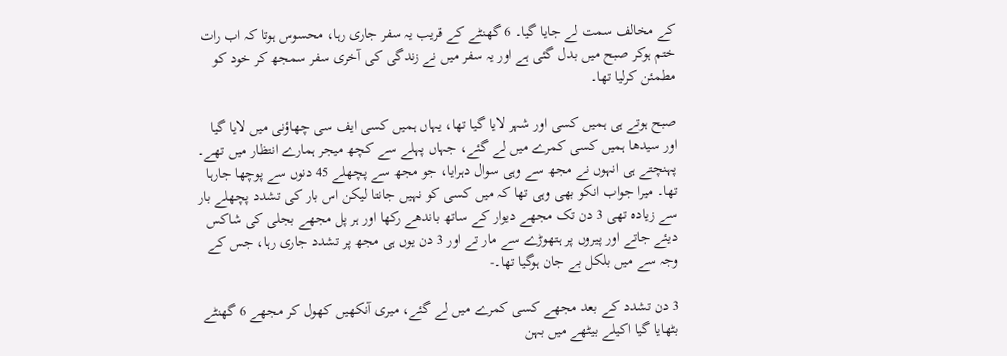کے مخالف سمت لے جایا گیا۔ 6 گھنٹے کے قریب یہ سفر جاری رہا، محسوس ہوتا کہ اب رات ختم ہوکر صبح میں بدل گئی ہے اور یہ سفر میں نے زندگی کی آخری سفر سمجھ کر خود کو مطمئن کرلیا تھا۔

صبح ہوتے ہی ہمیں کسی اور شہر لایا گیا تھا، یہاں ہمیں کسی ایف سی چھاؤنی میں لایا گیا اور سیدھا ہمیں کسی کمرے میں لے گئے، جہاں پہلے سے کچھ میجر ہمارے انتظار میں تھے۔ پہنچتے ہی انہوں نے مجھ سے وہی سوال دہرایا، جو مجھ سے پچھلے 45 دنوں سے پوچھا جارہا تھا۔ میرا جواب انکو بھی وہی تھا کہ میں کسی کو نہیں جانتا لیکن اس بار کی تشدد پچھلے بار سے زیادہ تھی 3 دن تک مجھے دیوار کے ساتھ باندھے رکھا اور ہر پل مجھے بجلی کی شاکس دیئے جاتے اور پیروں پر ہتھوڑے سے مار تے اور 3 دن یوں ہی مجھ پر تشدد جاری رہا، جس کے وجہ سے میں بلکل بے جان ہوگیا تھا۔-

3 دن تشدد کے بعد مجھے کسی کمرے میں لے گئے، میری آنکھیں کھول کر مجھے 6 گھنٹے بٹھایا گیا اکیلے بیٹھے میں بہن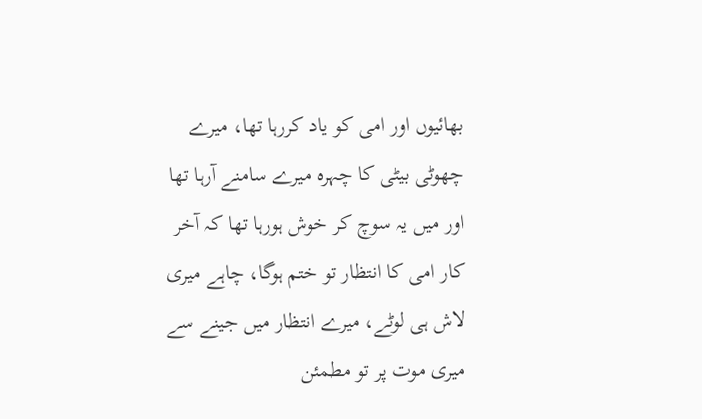بھائیوں اور امی کو یاد کررہا تھا، میرے چھوٹی بیٹی کا چہرہ میرے سامنے آرہا تھا اور میں یہ سوچ کر خوش ہورہا تھا کہ آخر کار امی کا انتظار تو ختم ہوگا، چاہے میری لاش ہی لوٹے، میرے انتظار میں جینے سے میری موت پر تو مطمئن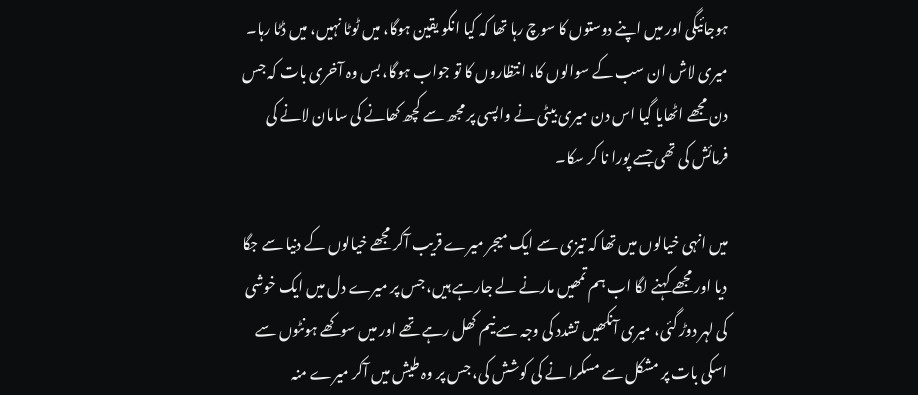ہوجائیگی اور میں اپنے دوستوں کا سوچ رہا تھا کہ کیا انکو یقین ہوگا، میں ٹوٹا نہیں، میں ڈٹا رہا۔ میری لاش ان سب کے سوالوں کا، انتظاروں کا تو جواب ہوگا، بس وہ آخری بات کہ جس دن مجھے اٹھایا گیا اس دن میری بیٹی نے واپسی پر مجھ سے کچھ کھانے کی سامان لانے کی فرمائش کی تھی جسے پورا نا کر سکا۔

میں انہی خیالوں میں تھا کہ تیزی سے ایک میجر میرے قریب آکر مجھے خیالوں کے دنیا سے جگا دیا اور مجھے کہنے لگا اب ہم تمھیں مارنے لے جارہے ہیں، جس پر میرے دل میں ایک خوشی کی لہر دوڑ گئی، میری آنکھیں تشدد کی وجہ سے نیم کھل رہے تھے اور میں سوکھے ہونٹوں سے اسکی بات پر مشکل سے مسکرا نے کی کوشش کی، جس پر وہ طیش میں آکر میرے منہ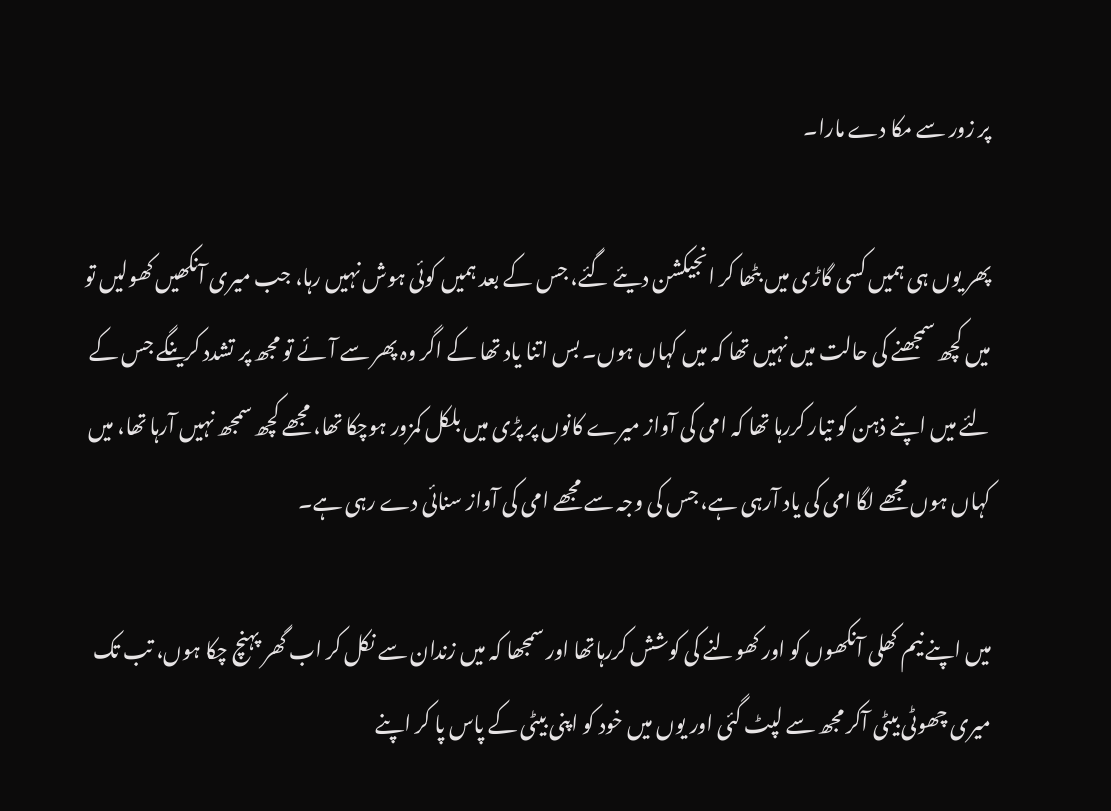پر زور سے مکا دے مارا۔

پھر یوں ہی ہمیں کسی گاڑی میں بٹھا کر انجیکشن دیئے گئے، جس کے بعد ہمیں کوئی ہوش نہیں رہا، جب میری آنکھیں کھولیں تو میں کچھ سمجھنے کی حالت میں نہیں تھا کہ میں کہاں ہوں۔ بس اتنا یاد تھا کے اگر وہ پھر سے آئے تو مجھ پر تشدد کرینگے جس کے لئے میں اپنے ذہن کو تیار کررہا تھا کہ امی کی آواز میرے کانوں پر پڑی میں بلکل کمزور ہوچکا تھا، مجھے کچھ سمجھ نہیں آرہا تھا، میں کہاں ہوں مجھے لگا امی کی یاد آرہی ہے، جس کی وجہ سے مجھے امی کی آواز سنائی دے رہی ہے۔

میں اپنے نیم کھلی آنکھوں کو اور کھولنے کی کوشش کررہاتھا اور سمجھا کہ میں زندان سے نکل کر اب گھر پہنچ چکا ہوں، تب تک میری چھوٹی بیٹی آکر مجھ سے لپٹ گئی اور یوں میں خود کو اپنی بیٹی کے پاس پا کر اپنے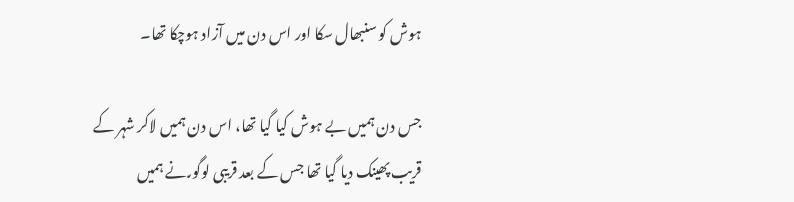ہوش کو سنبھال سکا اور اس دن میں آزاد ہوچکا تھا۔

جس دن ہمیں بے ہوش کیا گیا تھا، اس دن ہمیں لاکر شہر کے قریب پھینک دیا گیا تھا جس کے بعد قریبی لوگوں‍ نے ہمیں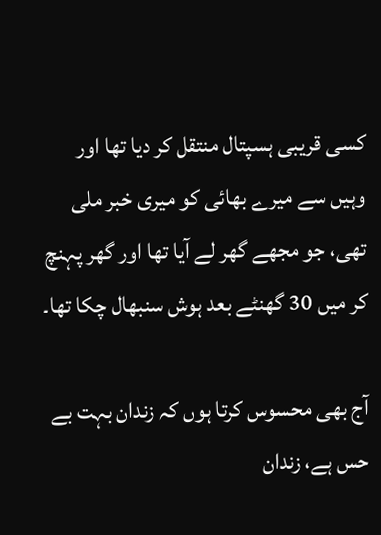کسی قریبی ہسپتال منتقل کر دیا تھا اور وہیں سے میرے بھائی کو میری خبر ملی تھی، جو مجھے گھر لے آیا تھا اور گھر پہنچ کر میں 30 گھنٹے بعد ہوش سنبھال چکا تھا۔

آج بھی محسوس کرتا ہوں کہ زندان بہت بے حس ہے، زندان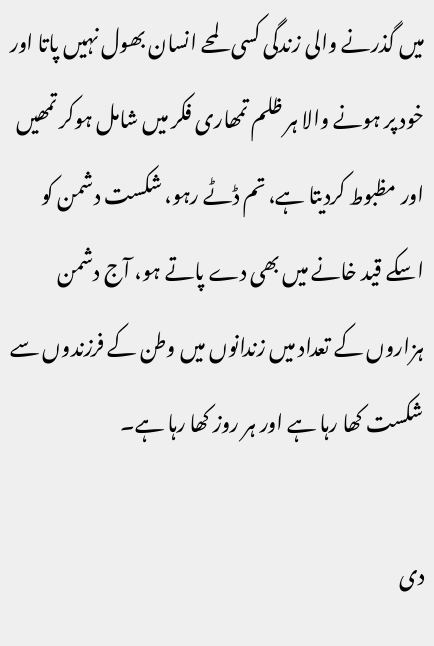میں گذرنے والی زندگی کسی لمحے انسان بھول نہیں پاتا اور خود پر ہونے والا ہر ظلم تمھاری فکر میں شامل ہوکر تمھیں اور مظبوط کردیتا ہے، تم ڈٹے رہو، شکست دشمن کو اسکے قید خانے میں بھی دے پاتے ہو، آج دشمن ہزاروں کے تعداد میں زندانوں میں وطن کے فرزندوں سے شکست کھا رہا ہے اور ہر روز کھا رہا ہے۔

دی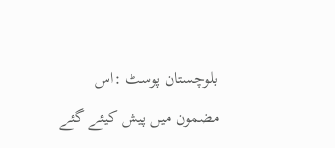بلوچستان پوسٹ :اس مضمون میں پیش کیئے گئے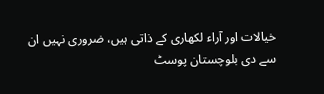خیالات اور آراء لکھاری کے ذاتی ہیں، ضروری نہیں ان سے دی بلوچستان پوسٹ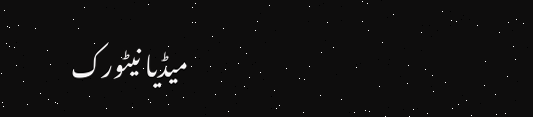میڈیا نیٹورک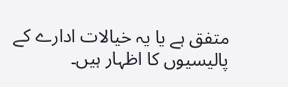متفق ہے یا یہ خیالات ادارے کے پالیسیوں کا اظہار ہیں۔